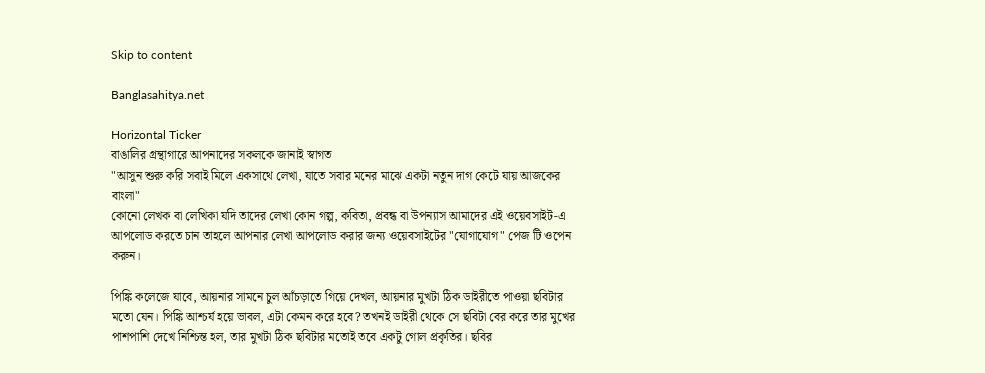Skip to content

Banglasahitya.net

Horizontal Ticker
বাঙালির গ্রন্থাগারে আপনাদের সকলকে জানাই স্বাগত
"আসুন শুরু করি সবাই মিলে একসাথে লেখা, যাতে সবার মনের মাঝে একটা নতুন দাগ কেটে যায় আজকের বাংলা"
কোনো লেখক বা লেখিকা যদি তাদের লেখা কোন গল্প, কবিতা, প্রবন্ধ বা উপন্যাস আমাদের এই ওয়েবসাইট-এ আপলোড করতে চান তাহলে আপনার লেখা আপলোড করার জন্য ওয়েবসাইটের "যোগাযোগ" পেজ টি ওপেন করুন।

পিঙ্কি কলেজে যাবে, আয়নার সামনে চুল আঁচড়াতে গিয়ে দেখল, আয়নার মুখটা ঠিক ডাইরীতে পাওয়া ছবিটার মতো যেন। পিঙ্কি আশ্চর্য হয়ে ভাবল, এটা কেমন করে হবে? তখনই ডাইরী থেকে সে ছবিটা বের করে তার মুখের পাশপাশি দেখে নিশ্চিন্ত হল, তার মুখটা ঠিক ছবিটার মতোই তবে একটু গোল প্রকৃতির। ছবির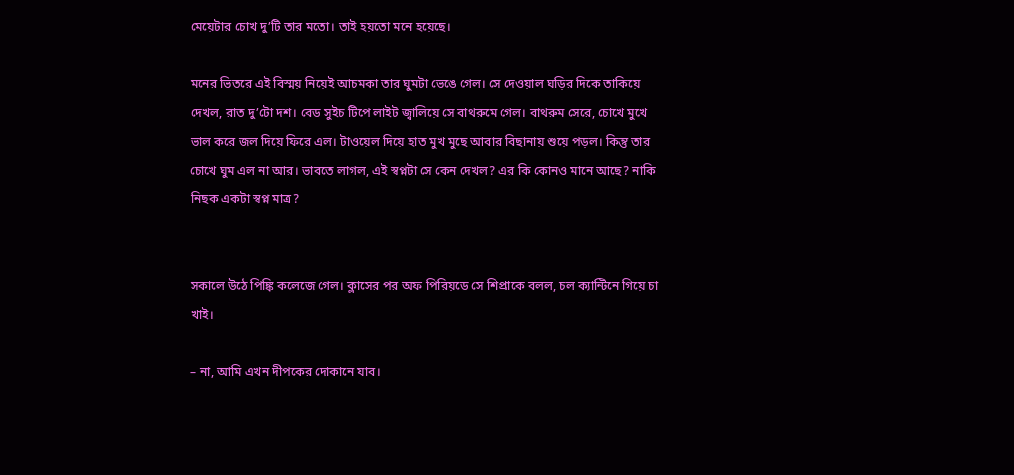মেয়েটার চোখ দু’টি তার মতো। তাই হয়তো মনে হয়েছে।

মনের ভিতরে এই বিস্ময় নিয়েই আচমকা তার ঘুমটা ভেঙে গেল। সে দেওয়াল ঘড়ির দিকে তাকিয়ে দেখল, রাত দু’টো দশ। বেড সুইচ টিপে লাইট জ্বালিয়ে সে বাথরুমে গেল। বাথরুম সেরে, চোখে মুখে ভাল করে জল দিয়ে ফিরে এল। টাওয়েল দিয়ে হাত মুখ মুছে আবার বিছানায় শুয়ে পড়ল। কিন্তু তার চোখে ঘুম এল না আর। ভাবতে লাগল, এই স্বপ্নটা সে কেন দেখল? এর কি কোনও মানে আছে? নাকি নিছক একটা স্বপ্ন মাত্র?


সকালে উঠে পিঙ্কি কলেজে গেল। ক্লাসের পর অফ পিরিয়ডে সে শিপ্রাকে বলল, চল ক্যান্টিনে গিয়ে চা খাই।

– না, আমি এখন দীপকের দোকানে যাব।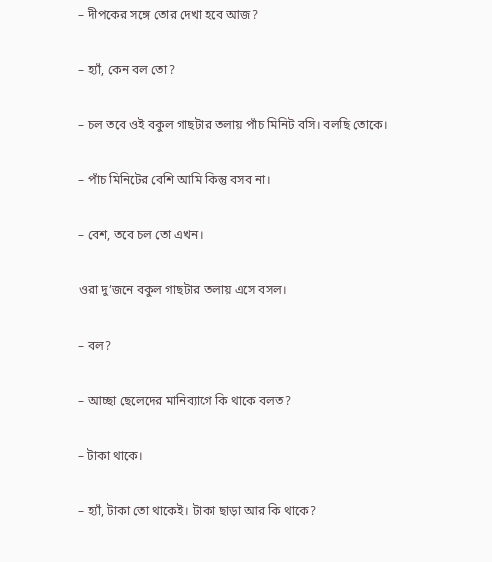– দীপকের সঙ্গে তোর দেখা হবে আজ?

– হ্যাঁ, কেন বল তো?

– চল তবে ওই বকুল গাছটার তলায় পাঁচ মিনিট বসি। বলছি তোকে।

– পাঁচ মিনিটের বেশি আমি কিন্তু বসব না।

– বেশ, তবে চল তো এখন।

ওরা দু’জনে বকুল গাছটার তলায় এসে বসল।

– বল?

– আচ্ছা ছেলেদের মানিব্যাগে কি থাকে বলত?

– টাকা থাকে।

– হ্যাঁ, টাকা তো থাকেই। টাকা ছাড়া আর কি থাকে?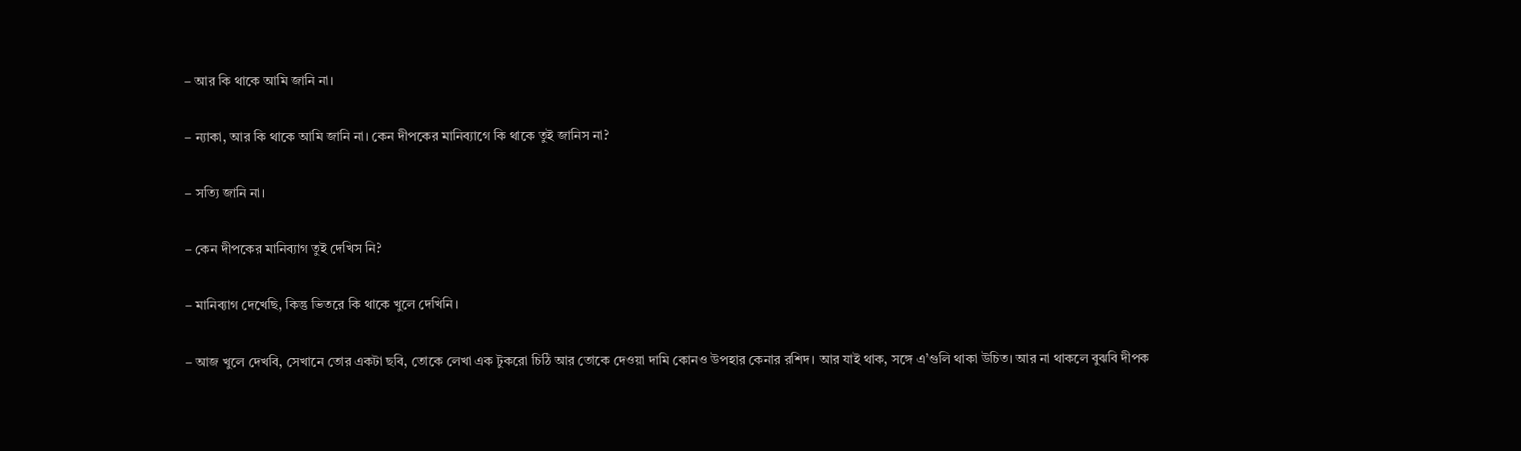– আর কি থাকে আমি জানি না।

– ন্যাকা, আর কি থাকে আমি জানি না। কেন দীপকের মানিব্যাগে কি থাকে তুই জানিস না?

– সত্যি জানি না।

– কেন দীপকের মানিব্যাগ তুই দেখিস নি?

– মানিব্যাগ দেখেছি, কিন্তু ভিতরে কি থাকে খুলে দেখিনি।

– আজ খুলে দেখবি, সেখানে তোর একটা ছবি, তোকে লেখা এক টুকরো চিঠি আর তোকে দেওয়া দামি কোনও উপহার কেনার রশিদ। আর যাই থাক, সঙ্গে এ’গুলি থাকা উচিত। আর না থাকলে বুঝবি দীপক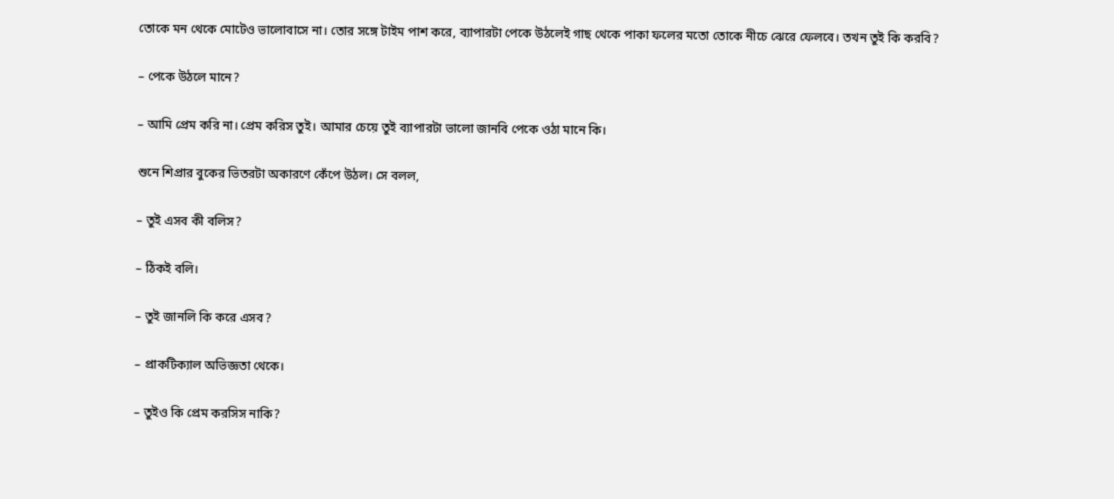তোকে মন থেকে মোটেও ভালোবাসে না। তোর সঙ্গে টাইম পাশ করে, ব্যাপারটা পেকে উঠলেই গাছ থেকে পাকা ফলের মতো তোকে নীচে ঝেরে ফেলবে। তখন তুই কি করবি?

– পেকে উঠলে মানে?

– আমি প্রেম করি না। প্রেম করিস তুই। আমার চেয়ে তুই ব্যাপারটা ভালো জানবি পেকে ওঠা মানে কি।

শুনে শিপ্রার বুকের ভিতরটা অকারণে কেঁপে উঠল। সে বলল,

– তুই এসব কী বলিস?

– ঠিকই বলি।

– তুই জানলি কি করে এসব?

– প্রাকটিক্যাল অভিজ্ঞতা থেকে।

– তুইও কি প্রেম করসিস নাকি?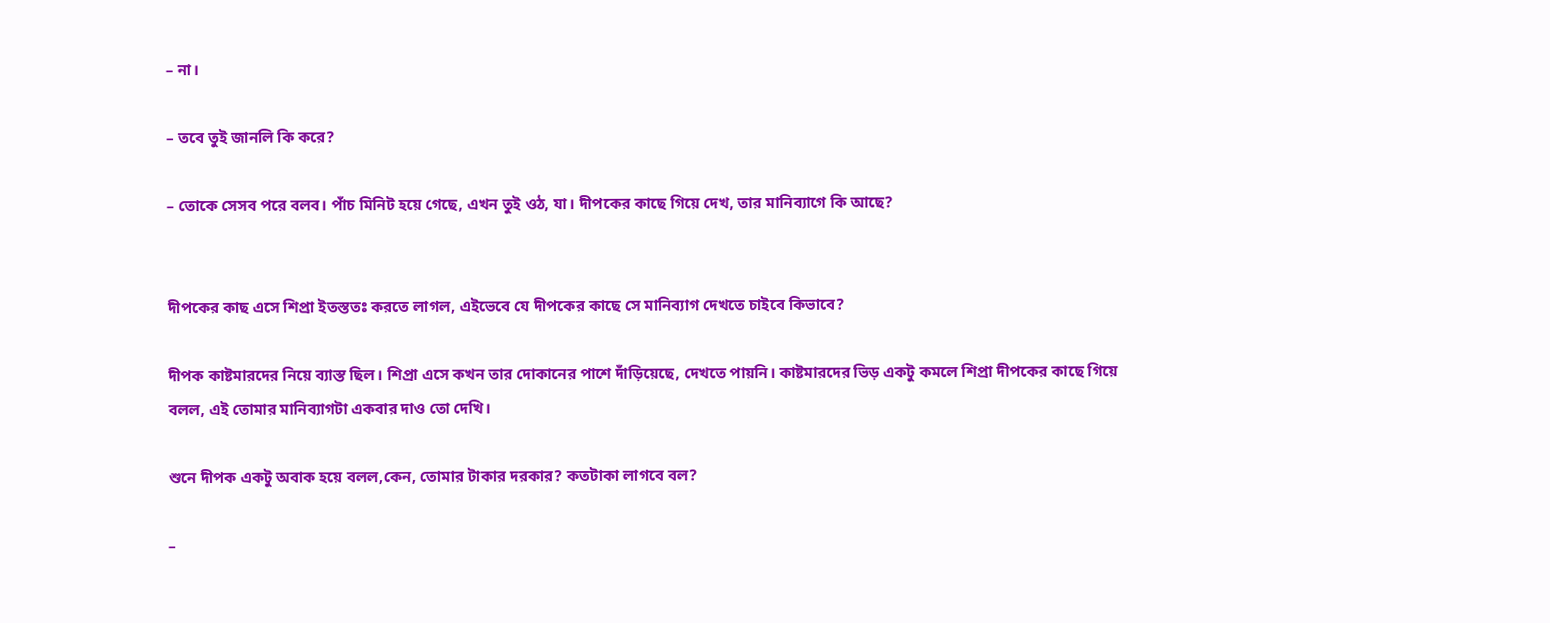– না।

– তবে তুই জানলি কি করে?

– তোকে সেসব পরে বলব। পাঁচ মিনিট হয়ে গেছে, এখন তুই ওঠ, যা। দীপকের কাছে গিয়ে দেখ, তার মানিব্যাগে কি আছে?


দীপকের কাছ এসে শিপ্রা ইতস্ততঃ করতে লাগল, এইভেবে যে দীপকের কাছে সে মানিব্যাগ দেখতে চাইবে কিভাবে?

দীপক কাষ্টমারদের নিয়ে ব্যাস্ত ছিল। শিপ্রা এসে কখন তার দোকানের পাশে দাঁড়িয়েছে, দেখতে পায়নি। কাষ্টমারদের ভিড় একটু কমলে শিপ্রা দীপকের কাছে গিয়ে বলল, এই তোমার মানিব্যাগটা একবার দাও তো দেখি।

শুনে দীপক একটু অবাক হয়ে বলল,কেন, তোমার টাকার দরকার? কতটাকা লাগবে বল?

–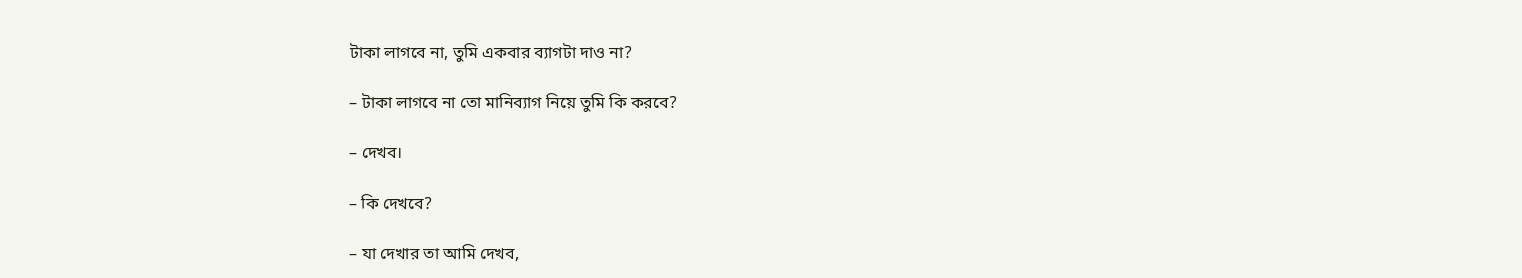টাকা লাগবে না, তুমি একবার ব্যাগটা দাও না?

– টাকা লাগবে না তো মানিব্যাগ নিয়ে তুমি কি করবে?

– দেখব।

– কি দেখবে?

– যা দেখার তা আমি দেখব,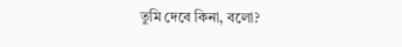তুমি দেবে কিনা, বলো?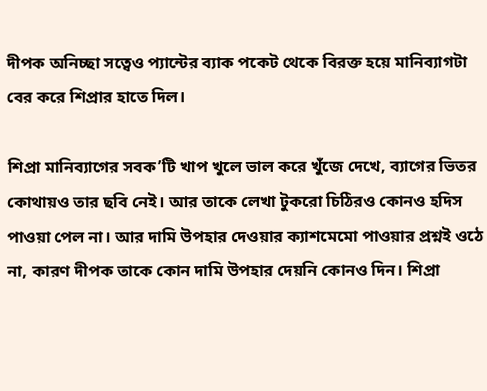দীপক অনিচ্ছা সত্বেও প্যান্টের ব্যাক পকেট থেকে বিরক্ত হয়ে মানিব্যাগটা বের করে শিপ্রার হাতে দিল।

শিপ্রা মানিব্যাগের সবক’টি খাপ খুলে ভাল করে খুঁজে দেখে, ব্যাগের ভিতর কোথায়ও তার ছবি নেই। আর তাকে লেখা টুকরো চিঠিরও কোনও হদিস পাওয়া পেল না। আর দামি উপহার দেওয়ার ক্যাশমেমো পাওয়ার প্রশ্নই ওঠে না, কারণ দীপক তাকে কোন দামি উপহার দেয়নি কোনও দিন। শিপ্রা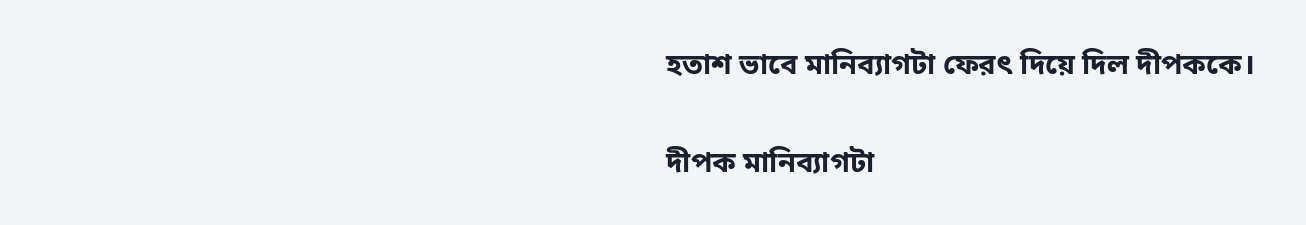হতাশ ভাবে মানিব্যাগটা ফেরৎ দিয়ে দিল দীপককে।

দীপক মানিব্যাগটা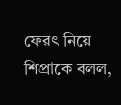ফেরৎ নিয়ে শিপ্রাকে বলল,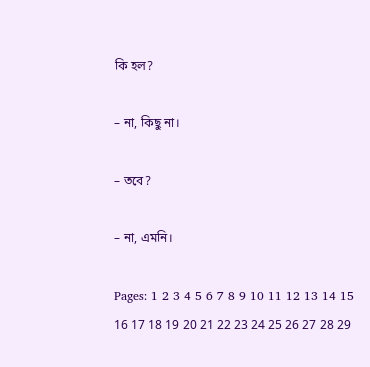কি হল?

– না, কিছু না।

– তবে?

– না, এমনি।

Pages: 1 2 3 4 5 6 7 8 9 10 11 12 13 14 15 16 17 18 19 20 21 22 23 24 25 26 27 28 29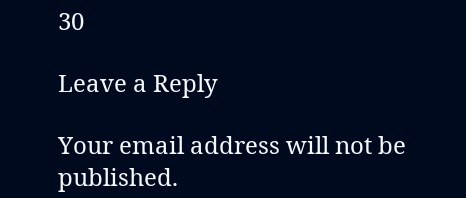30

Leave a Reply

Your email address will not be published.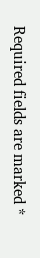Required fields are marked *